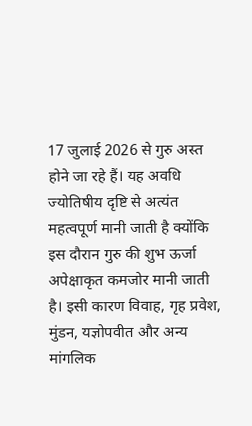17 जुलाई 2026 से गुरु अस्त होने जा रहे हैं। यह अवधि ज्योतिषीय दृष्टि से अत्यंत महत्वपूर्ण मानी जाती है क्योंकि इस दौरान गुरु की शुभ ऊर्जा अपेक्षाकृत कमजोर मानी जाती है। इसी कारण विवाह, गृह प्रवेश, मुंडन, यज्ञोपवीत और अन्य मांगलिक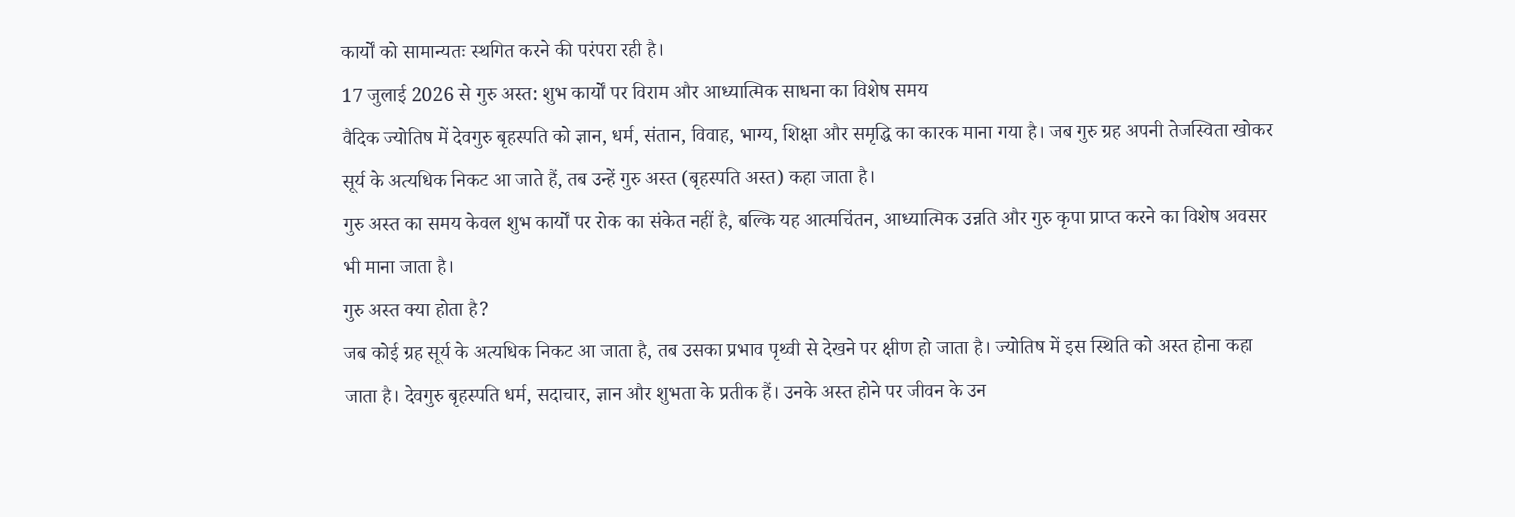कार्यों को सामान्यतः स्थगित करने की परंपरा रही है।
17 जुलाई 2026 से गुरु अस्त: शुभ कार्यों पर विराम और आध्यात्मिक साधना का विशेष समय
वैदिक ज्योतिष में देवगुरु बृहस्पति को ज्ञान, धर्म, संतान, विवाह, भाग्य, शिक्षा और समृद्धि का कारक माना गया है। जब गुरु ग्रह अपनी तेजस्विता खोकर सूर्य के अत्यधिक निकट आ जाते हैं, तब उन्हें गुरु अस्त (बृहस्पति अस्त) कहा जाता है।
गुरु अस्त का समय केवल शुभ कार्यों पर रोक का संकेत नहीं है, बल्कि यह आत्मचिंतन, आध्यात्मिक उन्नति और गुरु कृपा प्राप्त करने का विशेष अवसर भी माना जाता है।
गुरु अस्त क्या होता है?
जब कोई ग्रह सूर्य के अत्यधिक निकट आ जाता है, तब उसका प्रभाव पृथ्वी से देखने पर क्षीण हो जाता है। ज्योतिष में इस स्थिति को अस्त होना कहा जाता है। देवगुरु बृहस्पति धर्म, सदाचार, ज्ञान और शुभता के प्रतीक हैं। उनके अस्त होने पर जीवन के उन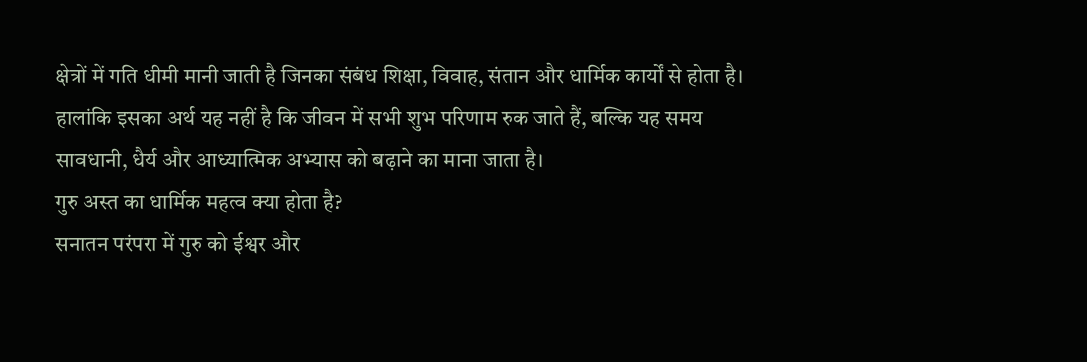क्षेत्रों में गति धीमी मानी जाती है जिनका संबंध शिक्षा, विवाह, संतान और धार्मिक कार्यों से होता है।
हालांकि इसका अर्थ यह नहीं है कि जीवन में सभी शुभ परिणाम रुक जाते हैं, बल्कि यह समय सावधानी, धैर्य और आध्यात्मिक अभ्यास को बढ़ाने का माना जाता है।
गुरु अस्त का धार्मिक महत्व क्या होता है?
सनातन परंपरा में गुरु को ईश्वर और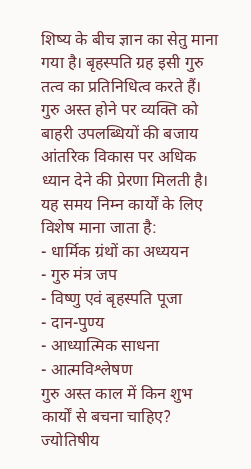शिष्य के बीच ज्ञान का सेतु माना गया है। बृहस्पति ग्रह इसी गुरु तत्व का प्रतिनिधित्व करते हैं।
गुरु अस्त होने पर व्यक्ति को बाहरी उपलब्धियों की बजाय आंतरिक विकास पर अधिक ध्यान देने की प्रेरणा मिलती है। यह समय निम्न कार्यों के लिए विशेष माना जाता है:
- धार्मिक ग्रंथों का अध्ययन
- गुरु मंत्र जप
- विष्णु एवं बृहस्पति पूजा
- दान-पुण्य
- आध्यात्मिक साधना
- आत्मविश्लेषण
गुरु अस्त काल में किन शुभ कार्यों से बचना चाहिए?
ज्योतिषीय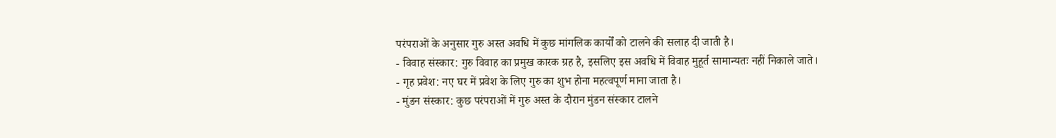परंपराओं के अनुसार गुरु अस्त अवधि में कुछ मांगलिक कार्यों को टालने की सलाह दी जाती है।
- विवाह संस्कार: गुरु विवाह का प्रमुख कारक ग्रह है, इसलिए इस अवधि में विवाह मुहूर्त सामान्यतः नहीं निकाले जाते।
- गृह प्रवेश: नए घर में प्रवेश के लिए गुरु का शुभ होना महत्वपूर्ण माना जाता है।
- मुंडन संस्कार: कुछ परंपराओं में गुरु अस्त के दौरान मुंडन संस्कार टालने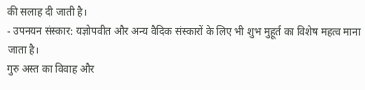की सलाह दी जाती है।
- उपनयन संस्कार: यज्ञोपवीत और अन्य वैदिक संस्कारों के लिए भी शुभ मुहूर्त का विशेष महत्व माना जाता है।
गुरु अस्त का विवाह और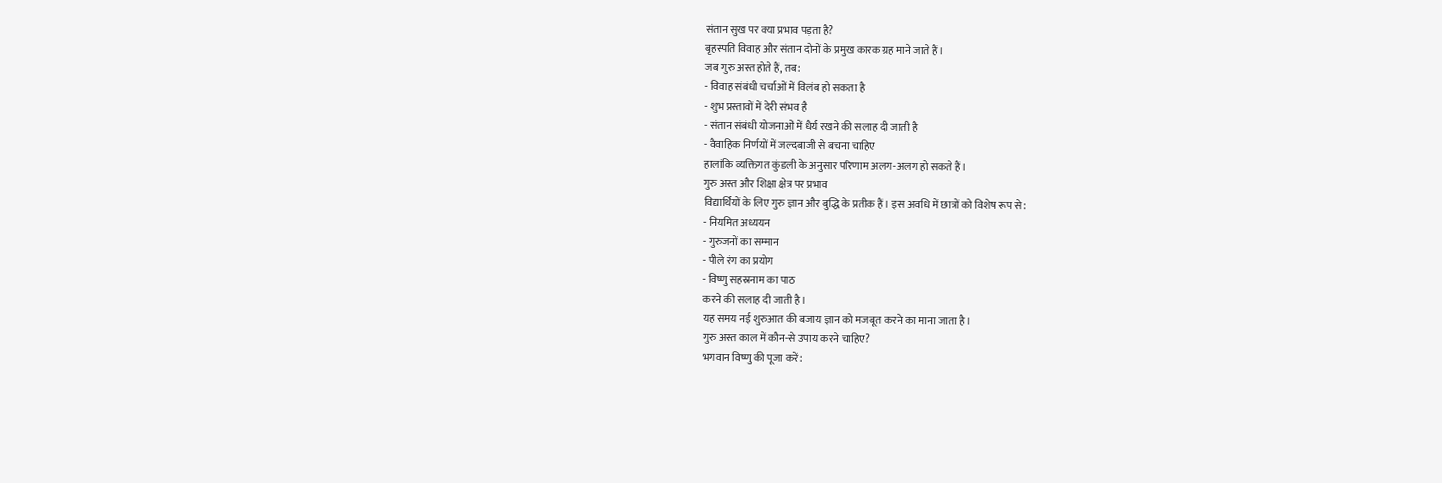संतान सुख पर क्या प्रभाव पड़ता है?
बृहस्पति विवाह और संतान दोनों के प्रमुख कारक ग्रह माने जाते हैं।
जब गुरु अस्त होते हैं, तब:
- विवाह संबंधी चर्चाओं में विलंब हो सकता है
- शुभ प्रस्तावों में देरी संभव है
- संतान संबंधी योजनाओं में धैर्य रखने की सलाह दी जाती है
- वैवाहिक निर्णयों में जल्दबाजी से बचना चाहिए
हालांकि व्यक्तिगत कुंडली के अनुसार परिणाम अलग-अलग हो सकते हैं।
गुरु अस्त और शिक्षा क्षेत्र पर प्रभाव
विद्यार्थियों के लिए गुरु ज्ञान और बुद्धि के प्रतीक हैं। इस अवधि में छात्रों को विशेष रूप से:
- नियमित अध्ययन
- गुरुजनों का सम्मान
- पीले रंग का प्रयोग
- विष्णु सहस्रनाम का पाठ
करने की सलाह दी जाती है।
यह समय नई शुरुआत की बजाय ज्ञान को मजबूत करने का माना जाता है।
गुरु अस्त काल में कौन-से उपाय करने चाहिए?
भगवान विष्णु की पूजा करें: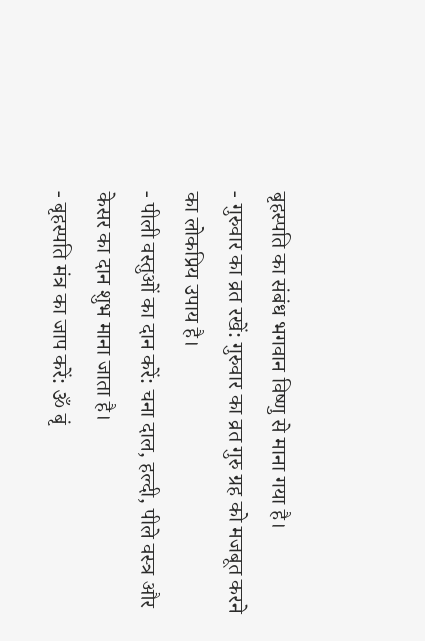बृहस्पति का संबंध भगवान विष्णु से माना गया है।
- गुरुवार का व्रत रखें: गुरुवार का व्रत गुरु ग्रह को मजबूत करने का लोकप्रिय उपाय है।
- पीली वस्तुओं का दान करें: चना दाल, हल्दी, पीले वस्त्र और केसर का दान शुभ माना जाता है।
- बृहस्पति मंत्र का जाप करें: ॐ बृं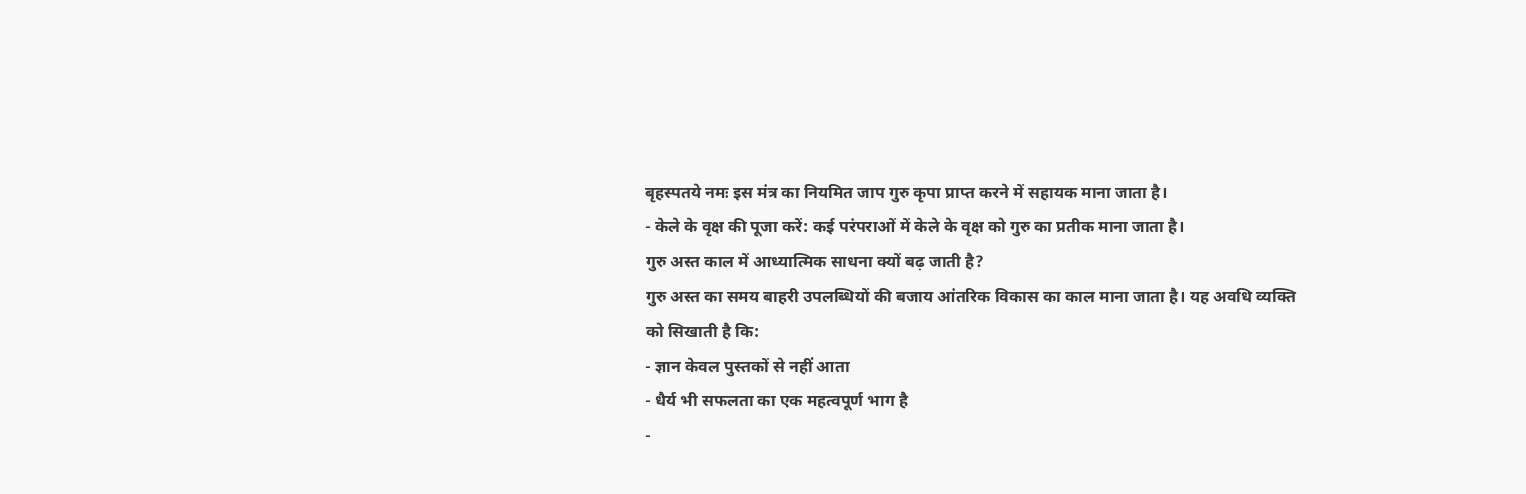बृहस्पतये नमः इस मंत्र का नियमित जाप गुरु कृपा प्राप्त करने में सहायक माना जाता है।
- केले के वृक्ष की पूजा करें: कई परंपराओं में केले के वृक्ष को गुरु का प्रतीक माना जाता है।
गुरु अस्त काल में आध्यात्मिक साधना क्यों बढ़ जाती है?
गुरु अस्त का समय बाहरी उपलब्धियों की बजाय आंतरिक विकास का काल माना जाता है। यह अवधि व्यक्ति को सिखाती है कि:
- ज्ञान केवल पुस्तकों से नहीं आता
- धैर्य भी सफलता का एक महत्वपूर्ण भाग है
-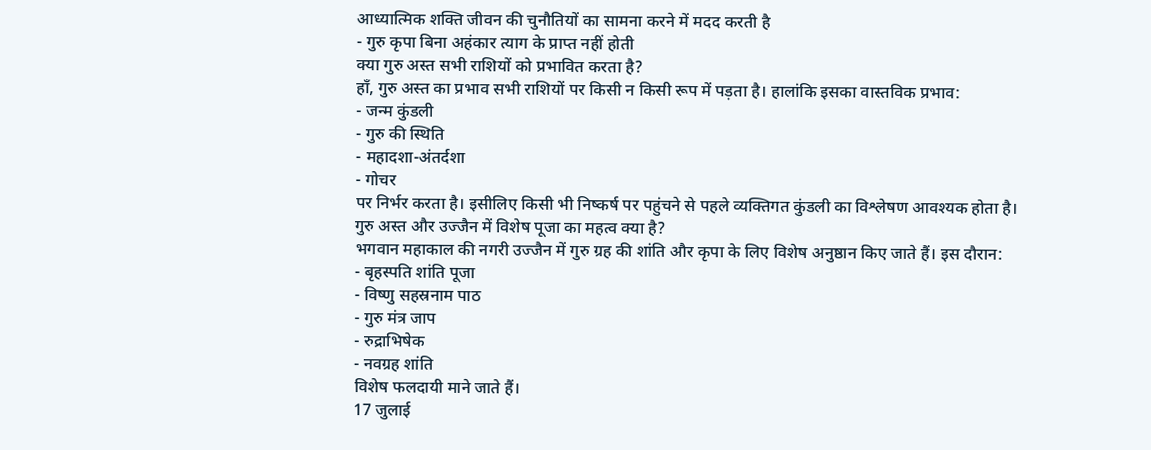आध्यात्मिक शक्ति जीवन की चुनौतियों का सामना करने में मदद करती है
- गुरु कृपा बिना अहंकार त्याग के प्राप्त नहीं होती
क्या गुरु अस्त सभी राशियों को प्रभावित करता है?
हाँ, गुरु अस्त का प्रभाव सभी राशियों पर किसी न किसी रूप में पड़ता है। हालांकि इसका वास्तविक प्रभाव:
- जन्म कुंडली
- गुरु की स्थिति
- महादशा-अंतर्दशा
- गोचर
पर निर्भर करता है। इसीलिए किसी भी निष्कर्ष पर पहुंचने से पहले व्यक्तिगत कुंडली का विश्लेषण आवश्यक होता है।
गुरु अस्त और उज्जैन में विशेष पूजा का महत्व क्या है?
भगवान महाकाल की नगरी उज्जैन में गुरु ग्रह की शांति और कृपा के लिए विशेष अनुष्ठान किए जाते हैं। इस दौरान:
- बृहस्पति शांति पूजा
- विष्णु सहस्रनाम पाठ
- गुरु मंत्र जाप
- रुद्राभिषेक
- नवग्रह शांति
विशेष फलदायी माने जाते हैं।
17 जुलाई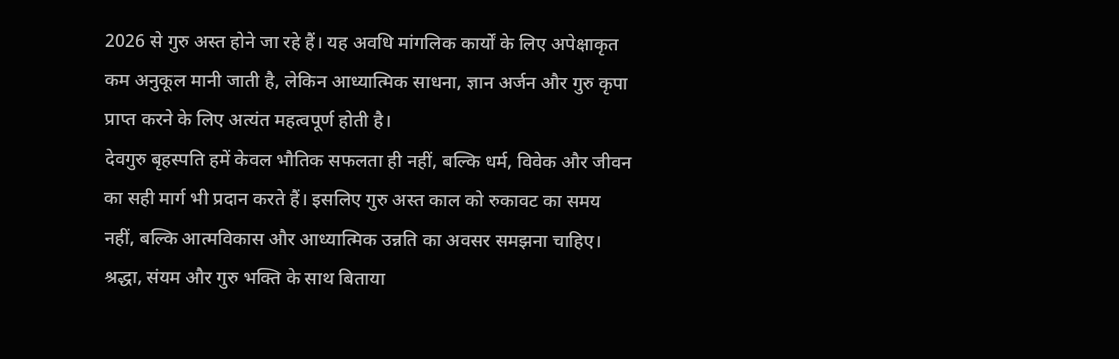2026 से गुरु अस्त होने जा रहे हैं। यह अवधि मांगलिक कार्यों के लिए अपेक्षाकृत कम अनुकूल मानी जाती है, लेकिन आध्यात्मिक साधना, ज्ञान अर्जन और गुरु कृपा प्राप्त करने के लिए अत्यंत महत्वपूर्ण होती है।
देवगुरु बृहस्पति हमें केवल भौतिक सफलता ही नहीं, बल्कि धर्म, विवेक और जीवन का सही मार्ग भी प्रदान करते हैं। इसलिए गुरु अस्त काल को रुकावट का समय नहीं, बल्कि आत्मविकास और आध्यात्मिक उन्नति का अवसर समझना चाहिए।
श्रद्धा, संयम और गुरु भक्ति के साथ बिताया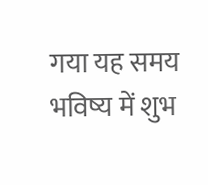गया यह समय भविष्य में शुभ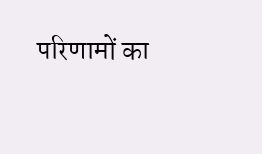परिणामों का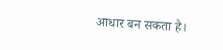आधार बन सकता है।